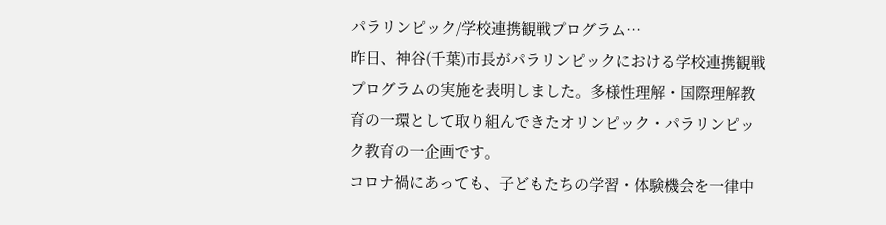パラリンピック/学校連携観戦プログラム…
昨日、神谷(千葉)市長がパラリンピックにおける学校連携観戦プログラムの実施を表明しました。多様性理解・国際理解教育の一環として取り組んできたオリンピック・パラリンピック教育の一企画です。
コロナ禍にあっても、子どもたちの学習・体験機会を一律中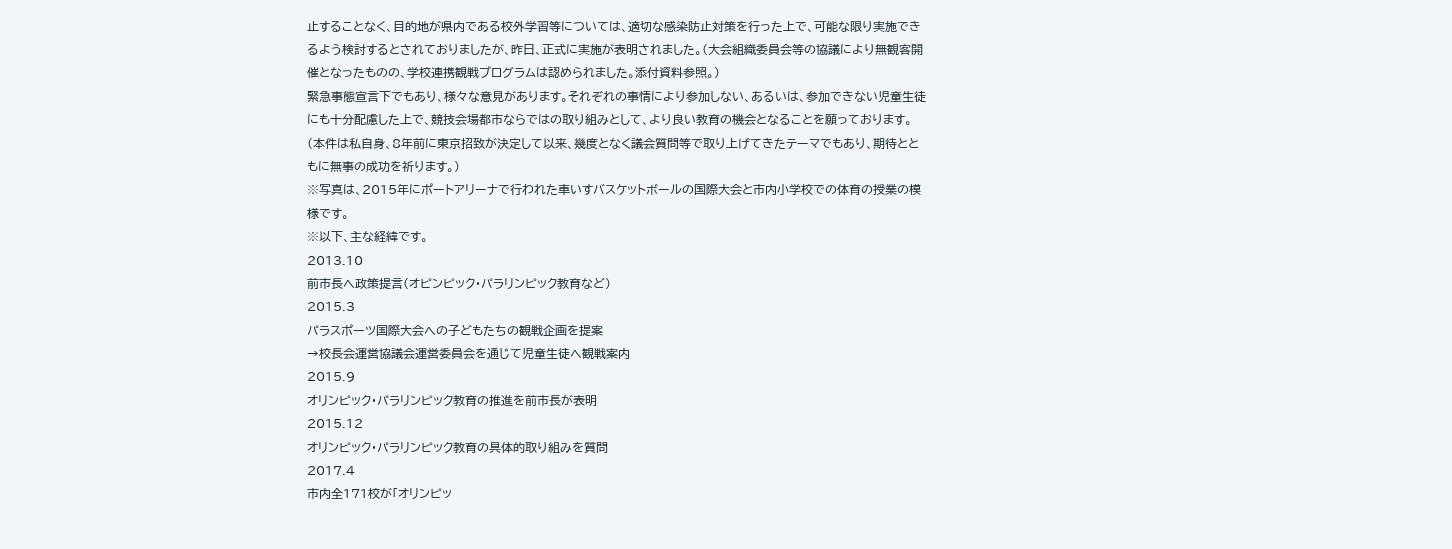止することなく、目的地が県内である校外学習等については、適切な感染防止対策を行った上で、可能な限り実施できるよう検討するとされておりましたが、昨日、正式に実施が表明されました。(大会組織委員会等の協議により無観客開催となったものの、学校連携観戦プログラムは認められました。添付資料参照。)
緊急事態宣言下でもあり、様々な意見があります。それぞれの事情により参加しない、あるいは、参加できない児童生徒にも十分配慮した上で、競技会場都市ならではの取り組みとして、より良い教育の機会となることを願っております。
(本件は私自身、8年前に東京招致が決定して以来、幾度となく議会質問等で取り上げてきたテーマでもあり、期待とともに無事の成功を祈ります。)
※写真は、2015年にポートアリーナで行われた車いすバスケットボールの国際大会と市内小学校での体育の授業の模様です。
※以下、主な経緯です。
2013.10
前市長へ政策提言(オピンピック・パラリンピック教育など)
2015.3
パラスポーツ国際大会への子どもたちの観戦企画を提案
→校長会運営協議会運営委員会を通じて児童生徒へ観戦案内
2015.9
オリンピック・パラリンピック教育の推進を前市長が表明
2015.12
オリンピック・パラリンピック教育の具体的取り組みを質問
2017.4
市内全171校が「オリンピッ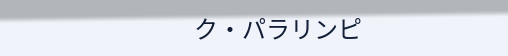ク・パラリンピ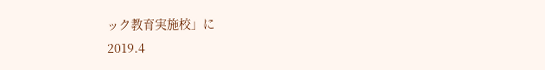ック教育実施校」に
2019.4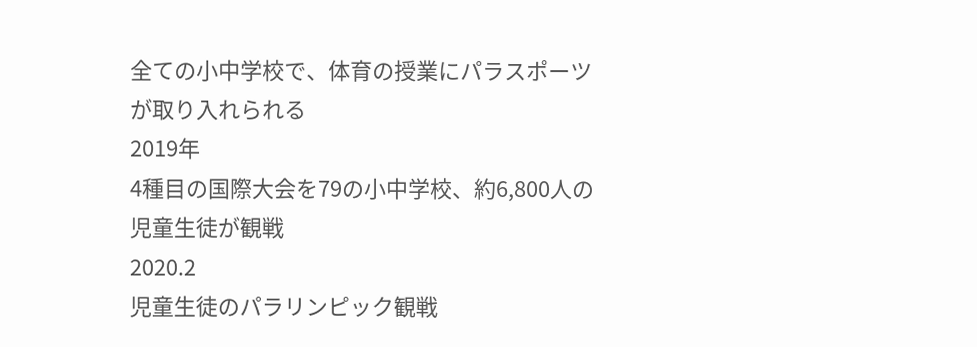全ての小中学校で、体育の授業にパラスポーツが取り入れられる
2019年
4種目の国際大会を79の小中学校、約6,800人の児童生徒が観戦
2020.2
児童生徒のパラリンピック観戦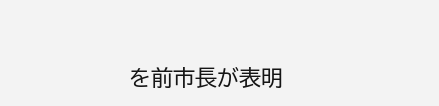を前市長が表明